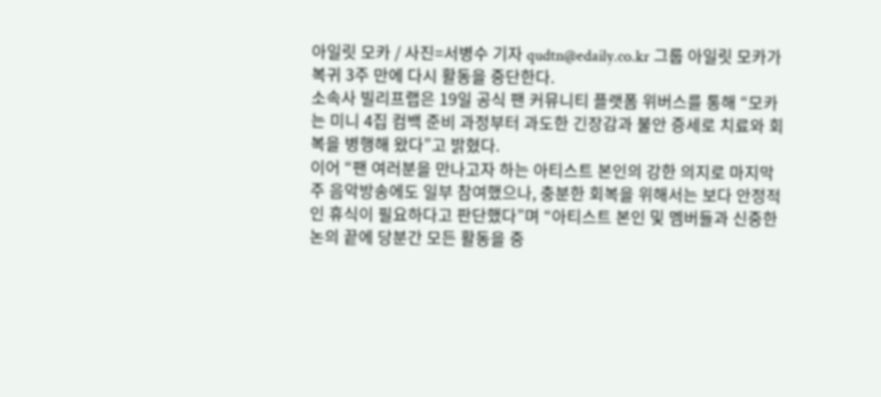아일릿 모카 / 사진=서병수 기자 qudtn@edaily.co.kr 그룹 아일릿 모카가 복귀 3주 만에 다시 활동을 중단한다.
소속사 빌리프랩은 19일 공식 팬 커뮤니티 플랫폼 위버스를 통해 “모카는 미니 4집 컴백 준비 과정부터 과도한 긴장감과 불안 증세로 치료와 회복을 병행해 왔다”고 밝혔다.
이어 “팬 여러분을 만나고자 하는 아티스트 본인의 강한 의지로 마지막 주 음악방송에도 일부 참여했으나, 충분한 회복을 위해서는 보다 안정적인 휴식이 필요하다고 판단했다”며 “아티스트 본인 및 멤버들과 신중한 논의 끝에 당분간 모든 활동을 중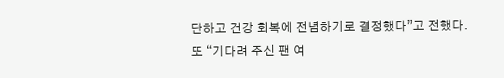단하고 건강 회복에 전념하기로 결정했다”고 전했다.
또 “기다려 주신 팬 여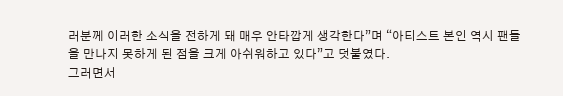러분께 이러한 소식을 전하게 돼 매우 안타깝게 생각한다”며 “아티스트 본인 역시 팬들을 만나지 못하게 된 점을 크게 아쉬워하고 있다”고 덧붙였다.
그러면서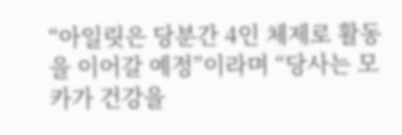“아일릿은 당분간 4인 체제로 활동을 이어갈 예정”이라며 “당사는 모카가 건강을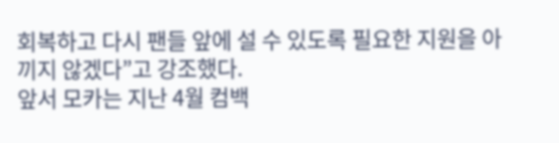회복하고 다시 팬들 앞에 설 수 있도록 필요한 지원을 아끼지 않겠다”고 강조했다.
앞서 모카는 지난 4월 컴백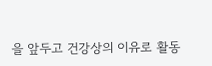을 앞두고 건강상의 이유로 활동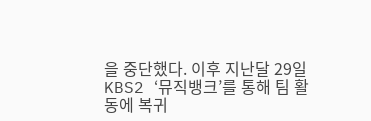을 중단했다. 이후 지난달 29일 KBS2 ‘뮤직뱅크’를 통해 팀 활동에 복귀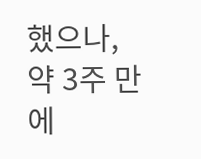했으나, 약 3주 만에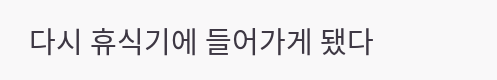다시 휴식기에 들어가게 됐다